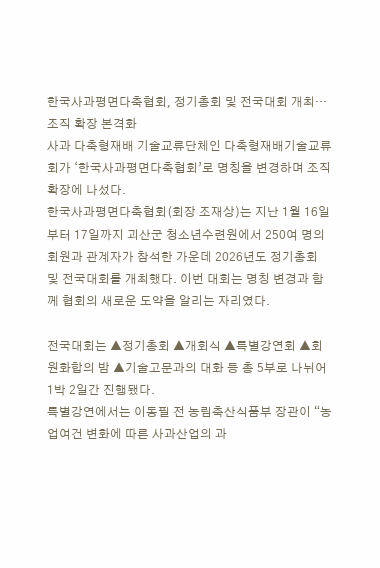한국사과평면다축협회, 정기총회 및 전국대회 개최… 조직 확장 본격화
사과 다축형재배 기술교류단체인 다축형재배기술교류회가 ‘한국사과평면다축협회’로 명칭을 변경하며 조직 확장에 나섰다.
한국사과평면다축협회(회장 조재상)는 지난 1월 16일부터 17일까지 괴산군 청소년수련원에서 250여 명의 회원과 관계자가 참석한 가운데 2026년도 정기총회 및 전국대회를 개최했다. 이번 대회는 명칭 변경과 함께 협회의 새로운 도약을 알리는 자리였다.

전국대회는 ▲정기총회 ▲개회식 ▲특별강연회 ▲회원화합의 밤 ▲기술고문과의 대화 등 총 5부로 나뉘어 1박 2일간 진행됐다.
특별강연에서는 이동필 전 농림축산식품부 장관이 “농업여건 변화에 따른 사과산업의 과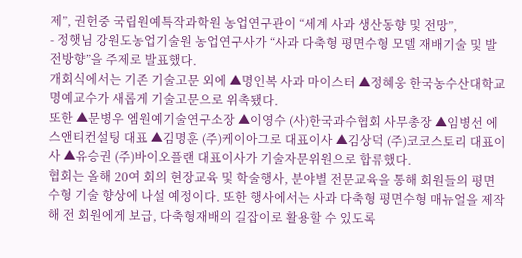제”, 권헌중 국립원예특작과학원 농업연구관이 “세계 사과 생산동향 및 전망”,
- 정햇님 강원도농업기술원 농업연구사가 “사과 다축형 평면수형 모델 재배기술 및 발전방향”을 주제로 발표했다.
개회식에서는 기존 기술고문 외에 ▲명인복 사과 마이스터 ▲정혜웅 한국농수산대학교 명예교수가 새롭게 기술고문으로 위촉됐다.
또한 ▲문병우 엠원예기술연구소장 ▲이영수 (사)한국과수협회 사무총장 ▲임병선 에스앤티컨설팅 대표 ▲김명훈 (주)케이아그로 대표이사 ▲김상덕 (주)코코스토리 대표이사 ▲유승권 (주)바이오플랜 대표이사가 기술자문위원으로 합류했다.
협회는 올해 20여 회의 현장교육 및 학술행사, 분야별 전문교육을 통해 회원들의 평면수형 기술 향상에 나설 예정이다. 또한 행사에서는 사과 다축형 평면수형 매뉴얼을 제작해 전 회원에게 보급, 다축형재배의 길잡이로 활용할 수 있도록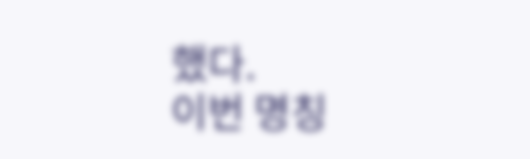했다.
이번 명칭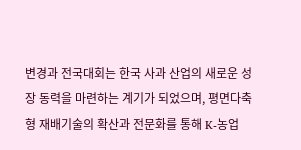변경과 전국대회는 한국 사과 산업의 새로운 성장 동력을 마련하는 계기가 되었으며, 평면다축형 재배기술의 확산과 전문화를 통해 K-농업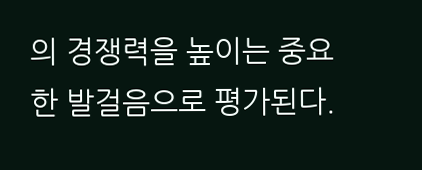의 경쟁력을 높이는 중요한 발걸음으로 평가된다.